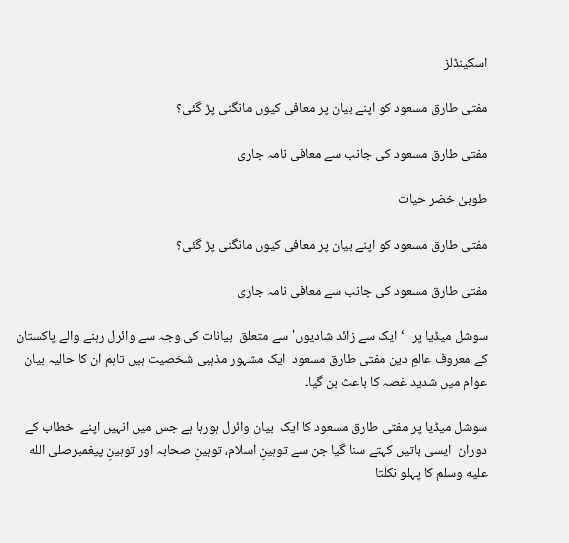اسکینڈلز

مفتی طارق مسعود کو اپنے بیان پر معافی کیوں مانگنی پڑ گئی؟

مفتی طارق مسعود کی جانب سے معافی نامہ جاری

طوبیٰ خضر حیات

مفتی طارق مسعود کو اپنے بیان پر معافی کیوں مانگنی پڑ گئی؟

مفتی طارق مسعود کی جانب سے معافی نامہ جاری

سوشل میڈیا پر  ‘ایک سے زائد شادیوں' سے متعلق  بیانات کی وجہ سے وائرل رہنے والے پاکستان کے معروف عالمِ دین مفتی طارق مسعود  ایک مشہور مذہبی شخصیت ہیں تاہم ان کا حالیہ بیان عوام میں شدید غصہ کا باعث بن گیا۔

سوشل میڈیا پر مفتی طارق مسعود کا ایک  بیان وائرل ہورہا ہے جس میں انہیں اپنے  خطاب کے دوران  ایسی باتیں کہتے سنا گیا جن سے توہینِ اسلام، توہینِ صحابہ اور توہینِ پیغمبرصلى الله عليه وسلم کا پہلو نکلتا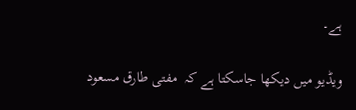ہے۔

ویڈیو میں دیکھا جاسکتا ہے کہ  مفتی طارق مسعود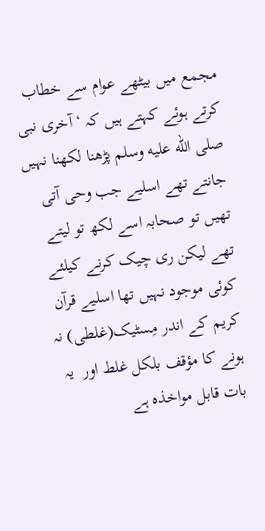مجمع میں بیٹھے عوام سے خطاب کرتے ہوئے کہتے ہیں کہ ‘آخری نبی صلى الله عليه وسلم پڑھنا لکھنا نہیں جانتے تھے اسلیے جب وحی آتی تھیں تو صحابہ اسے لکھ تو لیتے تھے لیکن ری چیک کرنے کیلئے کوئی موجود نہیں تھا اسلیے قرآن کریم کے اندر مِسٹیک(غلطی) نہ ہونے کا مؤقف بلکل غلط اور  یہ بات قابل مواخذہ ہے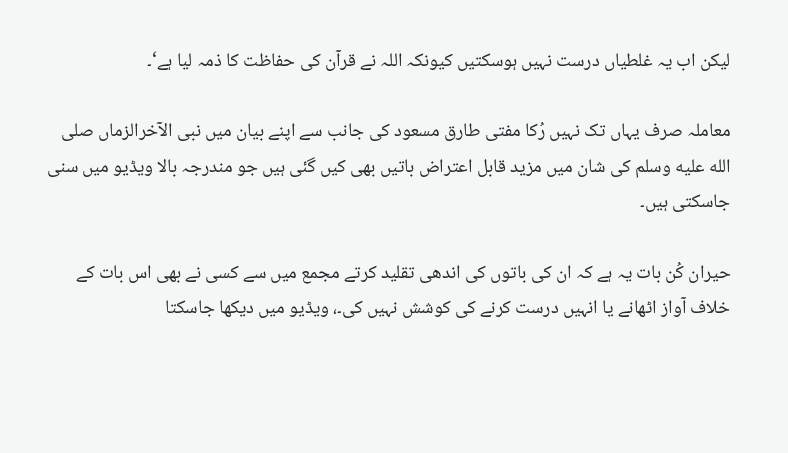لیکن اب یہ غلطیاں درست نہیں ہوسکتیں کیونکہ اللہ نے قرآن کی حفاظت کا ذمہ لیا ہے‘۔

معاملہ صرف یہاں تک نہیں رُکا مفتی طارق مسعود کی جانب سے اپنے بیان میں نبی الآخرالزماں صلى الله عليه وسلم کی شان میں مزید قابل اعتراض باتیں بھی کیں گئی ہیں جو مندرجہ بالا ویڈیو میں سنی جاسکتی ہیں۔

حیران کُن بات یہ ہے کہ ان کی باتوں کی اندھی تقلید کرتے مجمع میں سے کسی نے بھی اس بات کے خلاف آواز اٹھانے یا انہیں درست کرنے کی کوشش نہیں کی۔، ویڈیو میں دیکھا جاسکتا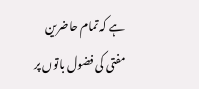ہے کہ تمام حاضرین مفتی کی فضول باتوں پر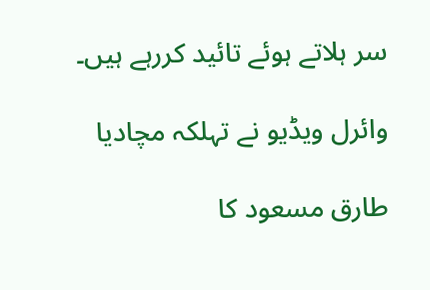سر ہلاتے ہوئے تائید کررہے ہیں۔

وائرل ویڈیو نے تہلکہ مچادیا

طارق مسعود کا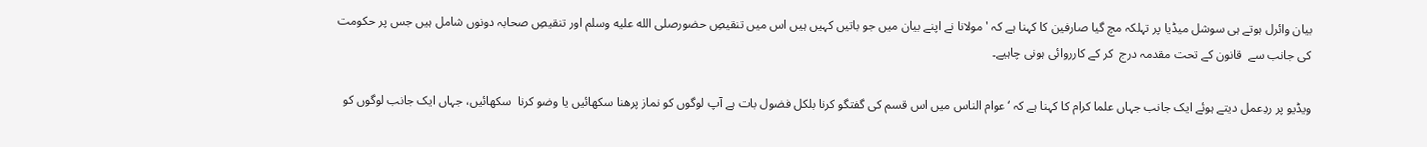بیان وائرل ہوتے ہی سوشل میڈیا پر تہلکہ مچ گیا صارفین کا کہنا ہے کہ 'مولانا نے اپنے بیان میں جو باتیں کہیں ہیں اس میں تنقیصِ حضورصلى الله عليه وسلم اور تنقیصِ صحابہ دونوں شامل ہیں جس پر حکومت کی جانب سے  قانون کے تحت مقدمہ درج  کر کے کارروائی ہونی چاہیے۔

ویڈیو پر ردِعمل دیتے ہوئے ایک جانب جہاں علما کرام کا کہنا ہے کہ ‘عوام الناس میں اس قسم کی گفتگو کرنا بلکل فضول بات ہے آپ لوگوں کو نماز پرھنا سکھائیں یا وضو کرنا  سکھائیں، جہاں ایک جانب لوگوں کو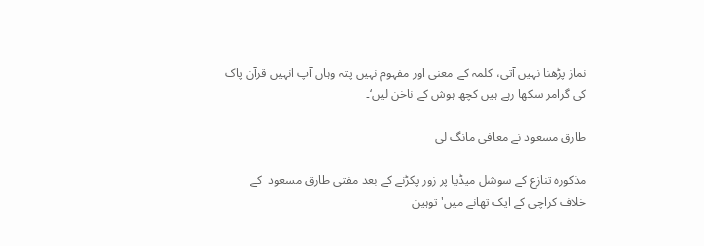نماز پڑھنا نہیں آتی، کلمہ کے معنی اور مفہوم نہیں پتہ وہاں آپ انہیں قرآن پاک کی گرامر سکھا رہے ہیں کچھ ہوش کے ناخن لیں‘۔

طارق مسعود نے معافی مانگ لی

مذکورہ تنازع کے سوشل میڈیا پر زور پکڑنے کے بعد مفتی طارق مسعود  کے خلاف کراچی کے ایک تھانے میں'توہین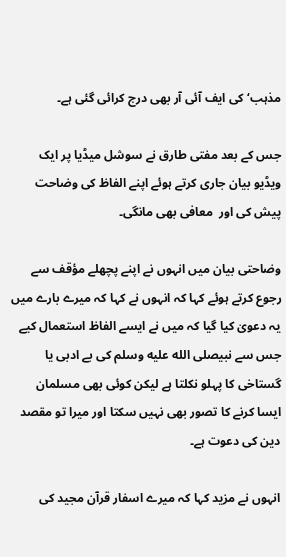مذہب‘ کی ایف آئی آر بھی درج کرائی گئی ہے۔

جس کے بعد مفتی طارق نے سوشل میڈیا پر ایک ویڈیو بیان جاری کرتے ہوئے اپنے الفاظ کی وضاحت پیش کی اور  معافی بھی مانگی۔

وضاحتی بیان میں انہوں نے اپنے پچھلے مؤقف سے رجوع کرتے ہوئے کہا کہ انہوں نے کہا کہ میرے بارے میں یہ دعویٰ کیا گیا کہ میں نے ایسے الفاظ استعمال کیے جس سے نبیصلى الله عليه وسلم کی بے ادبی یا گستاخی کا پہلو نکلتا ہے لیکن کوئی بھی مسلمان ایسا کرنے کا تصور بھی نہیں سکتا اور میرا تو مقصد دین کی دعوت ہے۔

انہوں نے مزید کہا کہ میرے اسفار قرآن مجید کی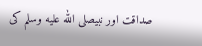صداقت اور نبیصلى الله عليه وسلم کی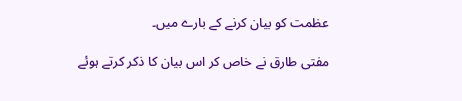عظمت کو بیان کرنے کے بارے میں۔

مفتی طارق نے خاص کر اس بیان کا ذکر کرتے ہوئے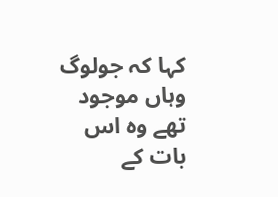کہا کہ جولوگ وہاں موجود تھے وہ اس بات کے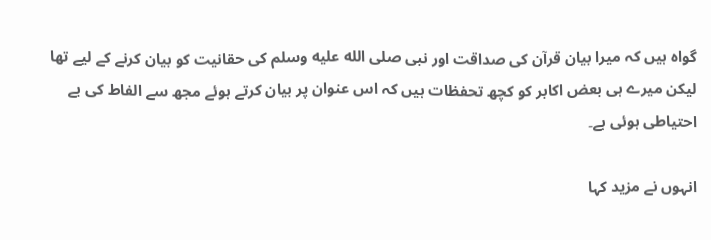گواہ ہیں کہ میرا بیان قرآن کی صداقت اور نبی صلى الله عليه وسلم کی حقانیت کو بیان کرنے کے لیے تھا لیکن میرے ہی بعض اکابر کو کچھ تحفظات ہیں کہ اس عنوان پر بیان کرتے ہوئے مجھ سے الفاط کی بے احتیاطی ہوئی ہے۔

انہوں نے مزید کہا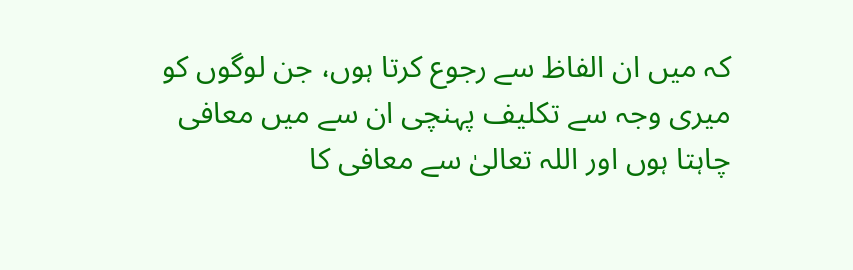کہ میں ان الفاظ سے رجوع کرتا ہوں، جن لوگوں کو میری وجہ سے تکلیف پہنچی ان سے میں معافی چاہتا ہوں اور اللہ تعالیٰ سے معافی کا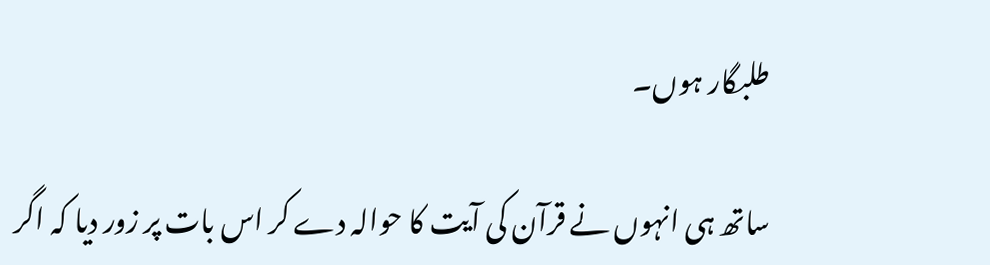طلبگار ہوں۔

ساتھ ہی انہوں نے قرآن کی آیت کا حوالہ دے کر اس بات پر زور دیا کہ اگر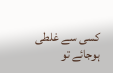کسی سے غلطی ہوجائے تو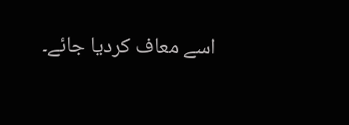اسے معاف کردیا جائے۔